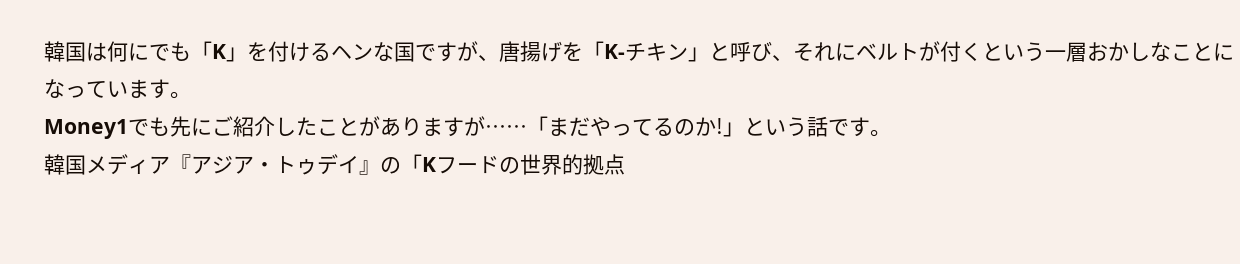韓国は何にでも「K」を付けるヘンな国ですが、唐揚げを「K-チキン」と呼び、それにベルトが付くという一層おかしなことになっています。
Money1でも先にご紹介したことがありますが……「まだやってるのか!」という話です。
韓国メディア『アジア・トゥデイ』の「Kフードの世界的拠点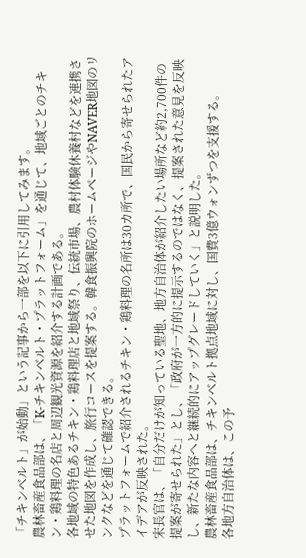「チキンベルト」が始動」という記事から一部を以下に引用してみます。
農林畜産食品部は、「K-チキンベルト・プラットフォーム」を通じて、地域ごとのチキン・鶏料理の名店と周辺観光資源を紹介する計画である。
各地域の特色あるチキン・鶏料理店と地域祭り、伝統市場、農村体験休養村などを連携させた地図を作成し、旅行コースを提案する。韓食振興院のホームページやNAVER地図のリンクなどを通じて確認できる。
プラットフォームで紹介されるチキン・鶏料理の名所は30カ所で、国民から寄せられたアイデアが反映された。
宋長官は、「自分だけが知っている聖地、地方自治体が紹介したい場所など約2,700件の提案が寄せられた」とし、「政府が一方的に提示するのではなく、提案された意見を反映し、新たな内容へと継続的にアップグレードしていく」と説明した。
農林畜産食品部は、チキンベルト拠点地域に対し、国費3億ウォンずつを支援する。
各地方自治体は、この予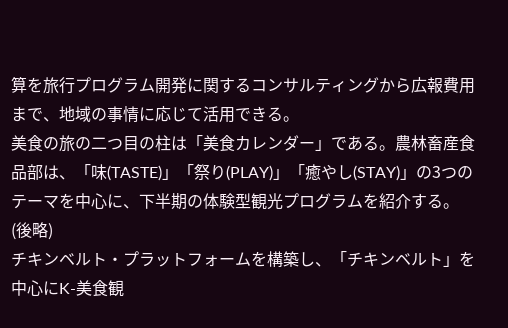算を旅行プログラム開発に関するコンサルティングから広報費用まで、地域の事情に応じて活用できる。
美食の旅の二つ目の柱は「美食カレンダー」である。農林畜産食品部は、「味(TASTE)」「祭り(PLAY)」「癒やし(STAY)」の3つのテーマを中心に、下半期の体験型観光プログラムを紹介する。
(後略)
チキンベルト・プラットフォームを構築し、「チキンベルト」を中心にK-美食観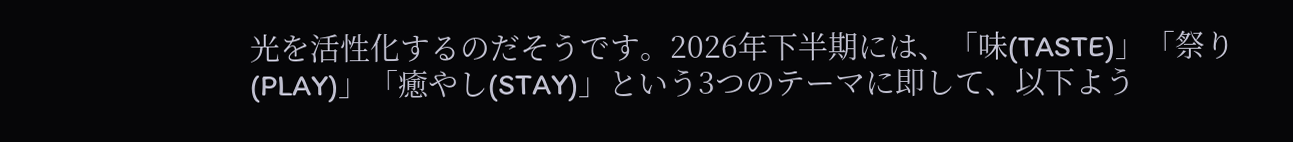光を活性化するのだそうです。2026年下半期には、「味(TASTE)」「祭り(PLAY)」「癒やし(STAY)」という3つのテーマに即して、以下よう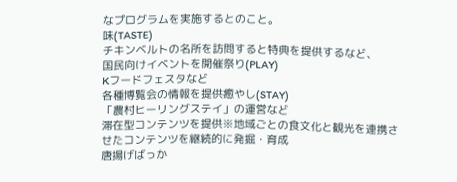なプログラムを実施するとのこと。
味(TASTE)
チキンベルトの名所を訪問すると特典を提供するなど、
国民向けイベントを開催祭り(PLAY)
Kフードフェスタなど
各種博覧会の情報を提供癒やし(STAY)
「農村ヒーリングステイ」の運営など
滞在型コンテンツを提供※地域ごとの食文化と観光を連携させたコンテンツを継続的に発掘・育成
唐揚げばっか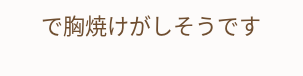で胸焼けがしそうです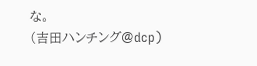な。
(吉田ハンチング@dcp)